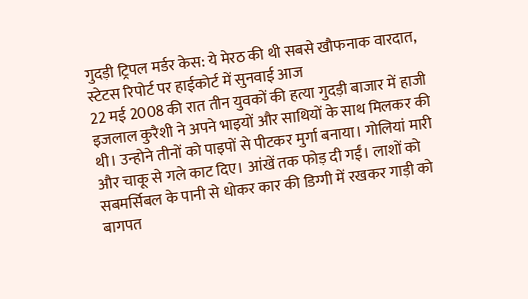गुदड़ी ट्रिपल मर्डर केस: ये मेरठ की थी सबसे खौफनाक वारदात, स्टेटस रिपोर्ट पर हाईकोर्ट में सुनवाई आज
22 मई 2008 की रात तीन युवकों की हत्या गुदड़ी बाजार में हाजी इजलाल कुरैशी ने अपने भाइयों और साथियों के साथ मिलकर की थी। उन्होने तीनों को पाइपों से पीटकर मुर्गा बनाया। गोलियां मारी और चाकू से गले काट दिए। आंखें तक फोड़ दी गईं। लाशों को सबमर्सिबल के पानी से धोकर कार की डिग्गी में रखकर गाड़ी को बागपत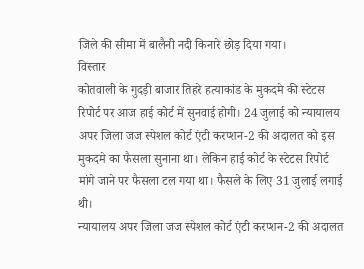जिले की सीमा में बालैनी नदी किनारे छोड़ दिया गया।
विस्तार
कोतवाली के गुदड़ी बाजार तिहरे हत्याकांड के मुकदमे की स्टेटस रिपोर्ट पर आज हाई कोर्ट में सुनवाई होगी। 24 जुलाई को न्यायालय अपर जिला जज स्पेशल कोर्ट एंटी करप्शन-2 की अदालत को इस मुकदमे का फैसला सुनाना था। लेकिन हाई कोर्ट के स्टेटस रिपोर्ट मांगे जाने पर फैसला टल गया था। फैसले के लिए 31 जुलाई लगाई थी।
न्यायालय अपर जिला जज स्पेशल कोर्ट एंटी करप्शन-2 की अदालत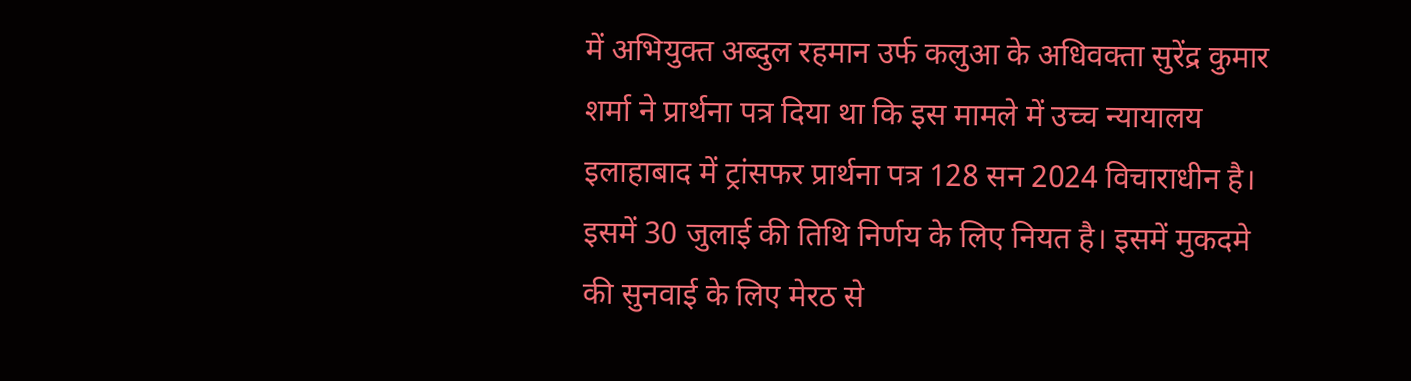में अभियुक्त अब्दुल रहमान उर्फ कलुआ के अधिवक्ता सुरेंद्र कुमार शर्मा ने प्रार्थना पत्र दिया था कि इस मामले में उच्च न्यायालय इलाहाबाद में ट्रांसफर प्रार्थना पत्र 128 सन 2024 विचाराधीन है। इसमें 30 जुलाई की तिथि निर्णय के लिए नियत है। इसमें मुकदमे की सुनवाई के लिए मेरठ से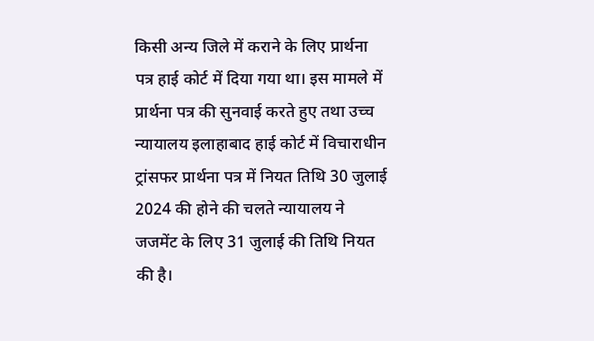किसी अन्य जिले में कराने के लिए प्रार्थना पत्र हाई कोर्ट में दिया गया था। इस मामले में प्रार्थना पत्र की सुनवाई करते हुए तथा उच्च न्यायालय इलाहाबाद हाई कोर्ट में विचाराधीन ट्रांसफर प्रार्थना पत्र में नियत तिथि 30 जुलाई 2024 की होने की चलते न्यायालय ने जजमेंट के लिए 31 जुलाई की तिथि नियत की है।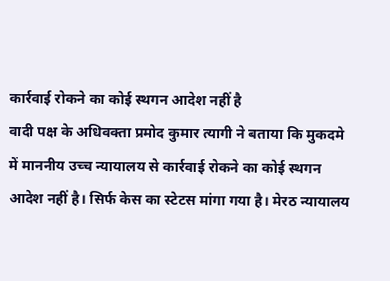कार्रवाई रोकने का कोई स्थगन आदेश नहीं है
वादी पक्ष के अधिवक्ता प्रमोद कुमार त्यागी ने बताया कि मुकदमे में माननीय उच्च न्यायालय से कार्रवाई रोकने का कोई स्थगन आदेश नहीं है। सिर्फ केस का स्टेटस मांगा गया है। मेरठ न्यायालय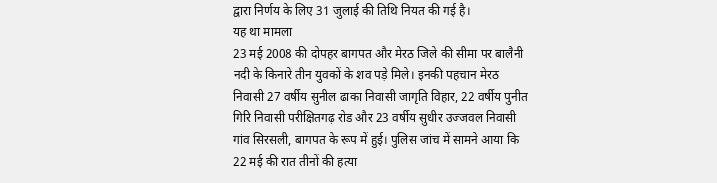द्वारा निर्णय के लिए 31 जुलाई की तिथि नियत की गई है।
यह था मामला
23 मई 2008 की दोपहर बागपत और मेरठ जिले की सीमा पर बालैनी नदी के किनारे तीन युवकों के शव पड़े मिले। इनकी पहचान मेरठ निवासी 27 वर्षीय सुनील ढाका निवासी जागृति विहार, 22 वर्षीय पुनीत गिरि निवासी परीक्षितगढ़ रोड और 23 वर्षीय सुधीर उज्जवल निवासी गांव सिरसली, बागपत के रूप में हुई। पुलिस जांच में सामने आया कि 22 मई की रात तीनों की हत्या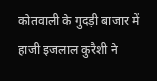कोतवाली के गुदड़ी बाजार में हाजी इजलाल कुरैशी ने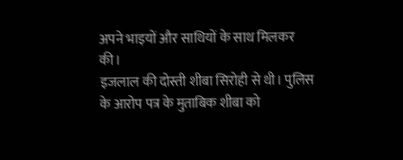अपने भाइयों और साथियों के साथ मिलकर की।
इजलाल की दोस्ती शीबा सिरोही से थी। पुलिस के आरोप पत्र के मुताबिक शीबा को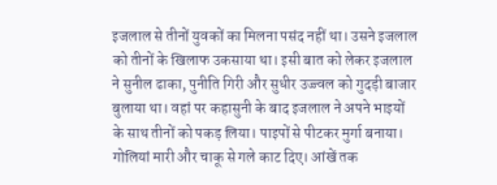इजलाल से तीनों युवकों का मिलना पसंद नहीं था। उसने इजलाल को तीनों के खिलाफ उकसाया था। इसी बात को लेकर इजलाल ने सुनील ढाका, पुनीति गिरी और सुधीर उज्ज्वल को गुदड़ी बाजार बुलाया था। वहां पर कहासुनी के बाद इजलाल ने अपने भाइयों के साथ तीनों को पकड़ लिया। पाइपों से पीटकर मुर्गा बनाया। गोलियां मारी और चाकू से गले काट दिए। आंखें तक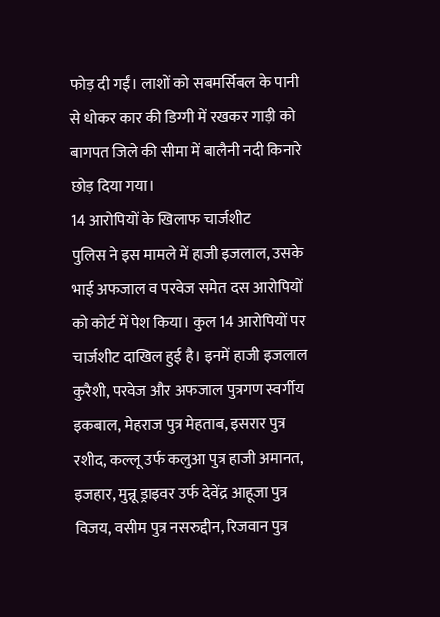फोड़ दी गईं। लाशों को सबमर्सिबल के पानी से धोकर कार की डिग्गी में रखकर गाड़ी को बागपत जिले की सीमा में बालैनी नदी किनारे छोड़ दिया गया।
14 आरोपियों के खिलाफ चार्जशीट
पुलिस ने इस मामले में हाजी इजलाल, उसके भाई अफजाल व परवेज समेत दस आरोपियों को कोर्ट में पेश किया। कुल 14 आरोपियों पर चार्जशीट दाखिल हुई है। इनमें हाजी इजलाल कुरैशी, परवेज और अफजाल पुत्रगण स्वर्गीय इकबाल, मेहराज पुत्र मेहताब, इसरार पुत्र रशीद, कल्लू उर्फ कलुआ पुत्र हाजी अमानत, इजहार, मुन्नू ड्राइवर उर्फ देवेंद्र आहूजा पुत्र विजय, वसीम पुत्र नसरुद्दीन, रिजवान पुत्र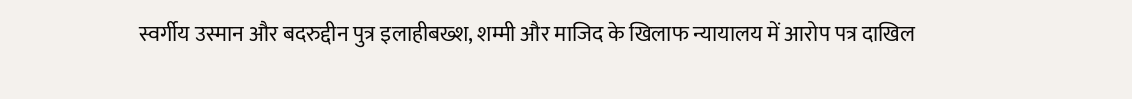स्वर्गीय उस्मान और बदरुद्दीन पुत्र इलाहीबख्श, शम्मी और माजिद के खिलाफ न्यायालय में आरोप पत्र दाखिल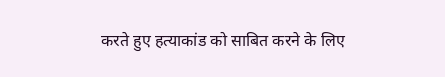करते हुए हत्याकांड को साबित करने के लिए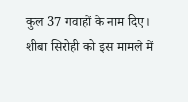कुल 37 गवाहों के नाम दिए। शीबा सिरोही को इस मामले में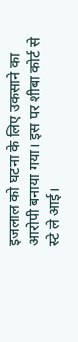इजलाल को घटना के लिए उकसाने का आरोपी बनाया गया। इस पर शीबा कोर्ट से स्टे ले आई।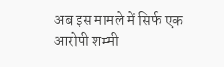अब इस मामले में सिर्फ एक आरोपी शम्मी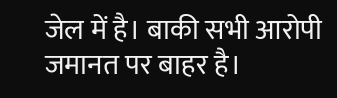जेल में है। बाकी सभी आरोपी जमानत पर बाहर है।